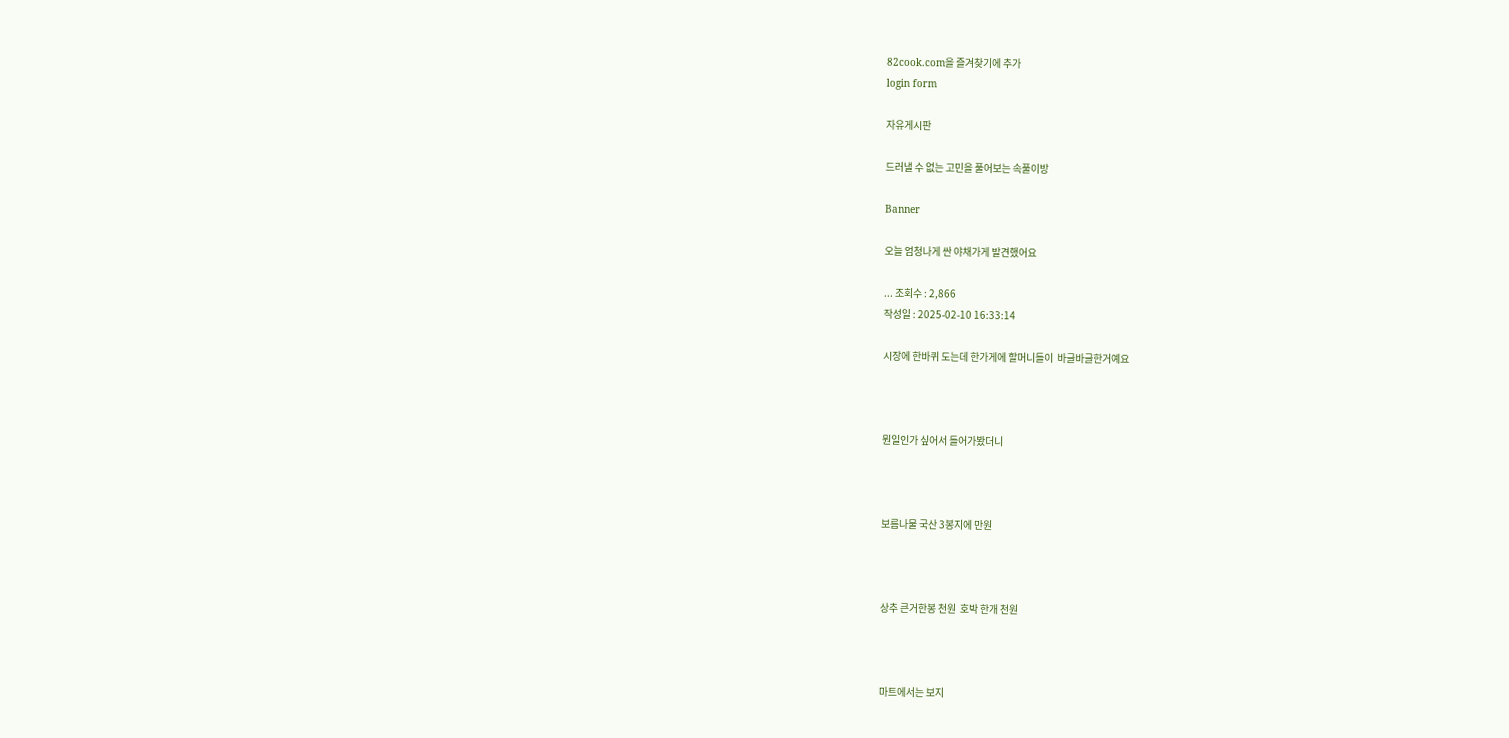82cook.com을 즐겨찾기에 추가
login form

자유게시판

드러낼 수 없는 고민을 풀어보는 속풀이방

Banner

오늘 엄청나게 싼 야채가게 발견했어요

... 조회수 : 2,866
작성일 : 2025-02-10 16:33:14

시장에 한바퀴 도는데 한가게에 할머니들이  바글바글한거예요



뭔일인가 싶어서 들어가봤더니



보름나물 국산 3봉지에 만원



상추 큰거한봉 천원  호박 한개 천원



마트에서는 보지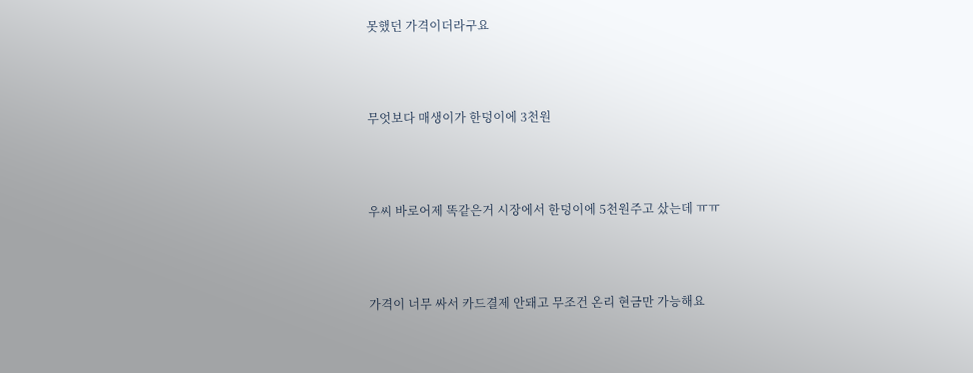못했던 가격이더라구요



무엇보다 매생이가 한덩이에 3천원



우씨 바로어제 똑같은거 시장에서 한덩이에 5천원주고 샀는데 ㅠㅠ



가격이 너무 싸서 카드결제 안돼고 무조건 온리 현금만 가능해요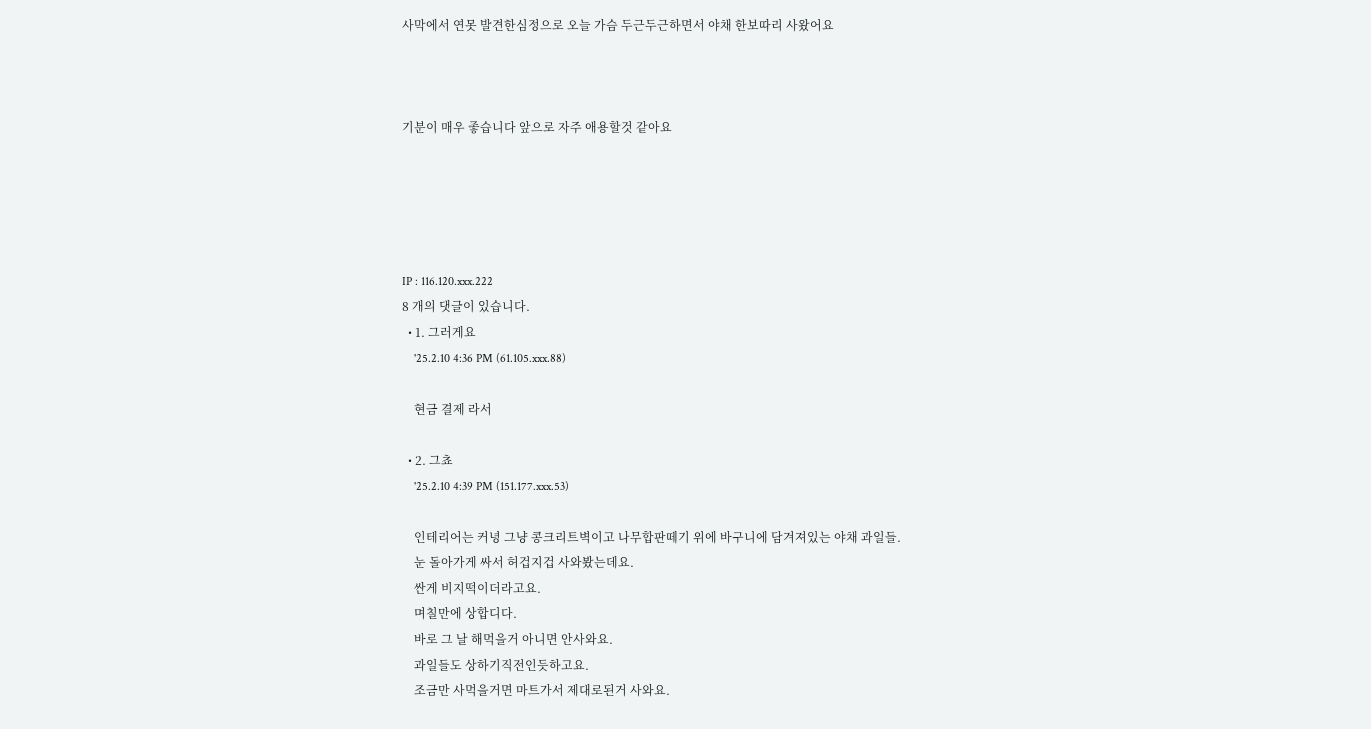사막에서 연못 발견한심정으로 오늘 가슴 두근두근하면서 야채 한보따리 사왔어요



기분이 매우 좋습니다 앞으로 자주 애용할것 같아요





IP : 116.120.xxx.222
8 개의 댓글이 있습니다.
  • 1. 그러게요
    '25.2.10 4:36 PM (61.105.xxx.88)

    현금 결제 라서

  • 2. 그쵸
    '25.2.10 4:39 PM (151.177.xxx.53)

    인테리어는 커녕 그냥 콩크리트벽이고 나무합판떼기 위에 바구니에 담겨져있는 야채 과일들.
    눈 돌아가게 싸서 허겁지겁 사와봤는데요.
    싼게 비지떡이더라고요.
    며칠만에 상합디다.
    바로 그 날 해먹을거 아니면 안사와요.
    과일들도 상하기직전인듯하고요.
    조금만 사먹을거면 마트가서 제대로된거 사와요.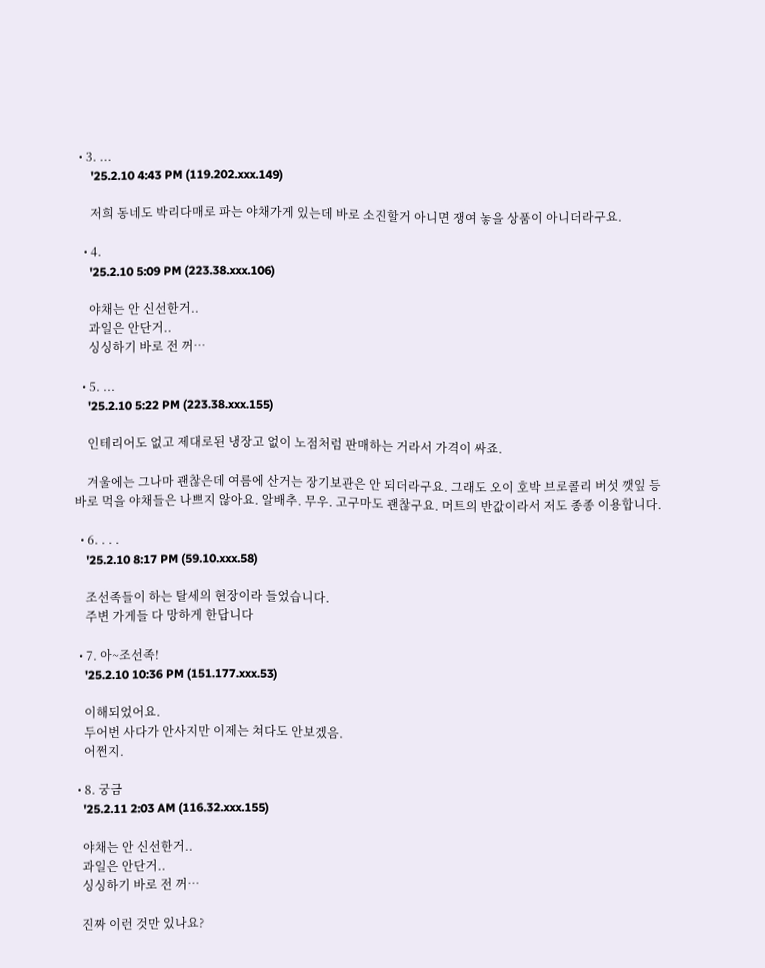• 3. ...
    '25.2.10 4:43 PM (119.202.xxx.149)

    저희 동네도 박리다매로 파는 야채가게 있는데 바로 소진할거 아니면 쟁여 놓을 상품이 아니더라구요.

  • 4.
    '25.2.10 5:09 PM (223.38.xxx.106)

    야채는 안 신선한거..
    과일은 안단거..
    싱싱하기 바로 전 꺼…

  • 5. ...
    '25.2.10 5:22 PM (223.38.xxx.155)

    인테리어도 없고 제대로된 냉장고 없이 노점처럼 판매하는 거라서 가격이 싸죠.

    겨울에는 그나마 괜찮은데 여름에 산거는 장기보관은 안 되더라구요. 그래도 오이 호박 브로콜리 버섯 깻잎 등 바로 먹을 야채들은 나쁘지 않아요. 알배추. 무우. 고구마도 괜찮구요. 머트의 반값이라서 저도 종종 이용합니다.

  • 6. . . .
    '25.2.10 8:17 PM (59.10.xxx.58)

    조선족들이 하는 탈세의 현장이라 들었습니다.
    주변 가게들 다 망하게 한답니다

  • 7. 아~조선족!
    '25.2.10 10:36 PM (151.177.xxx.53)

    이해되었어요.
    두어번 사다가 안사지만 이제는 쳐다도 안보겠음.
    어쩐지.

  • 8. 궁금
    '25.2.11 2:03 AM (116.32.xxx.155)

    야채는 안 신선한거..
    과일은 안단거..
    싱싱하기 바로 전 꺼…

    진짜 이런 것만 있나요?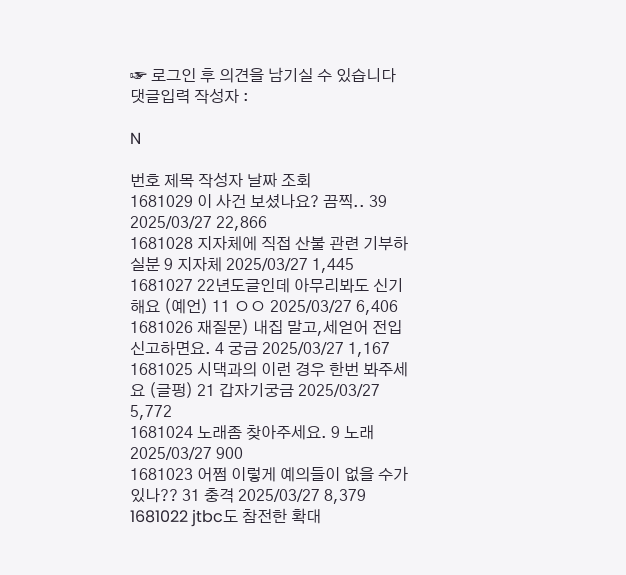☞ 로그인 후 의견을 남기실 수 있습니다
댓글입력 작성자 :

N

번호 제목 작성자 날짜 조회
1681029 이 사건 보셨나요? 끔찍.. 39 2025/03/27 22,866
1681028 지자체에 직접 산불 관련 기부하실분 9 지자체 2025/03/27 1,445
1681027 22년도글인데 아무리봐도 신기해요 (예언) 11 ㅇㅇ 2025/03/27 6,406
1681026 재질문) 내집 말고,세얻어 전입신고하면요. 4 궁금 2025/03/27 1,167
1681025 시댁과의 이런 경우 한번 봐주세요 (글펑) 21 갑자기궁금 2025/03/27 5,772
1681024 노래좀 찾아주세요. 9 노래 2025/03/27 900
1681023 어쩜 이렇게 예의들이 없을 수가 있나?? 31 충격 2025/03/27 8,379
1681022 jtbc도 참전한 확대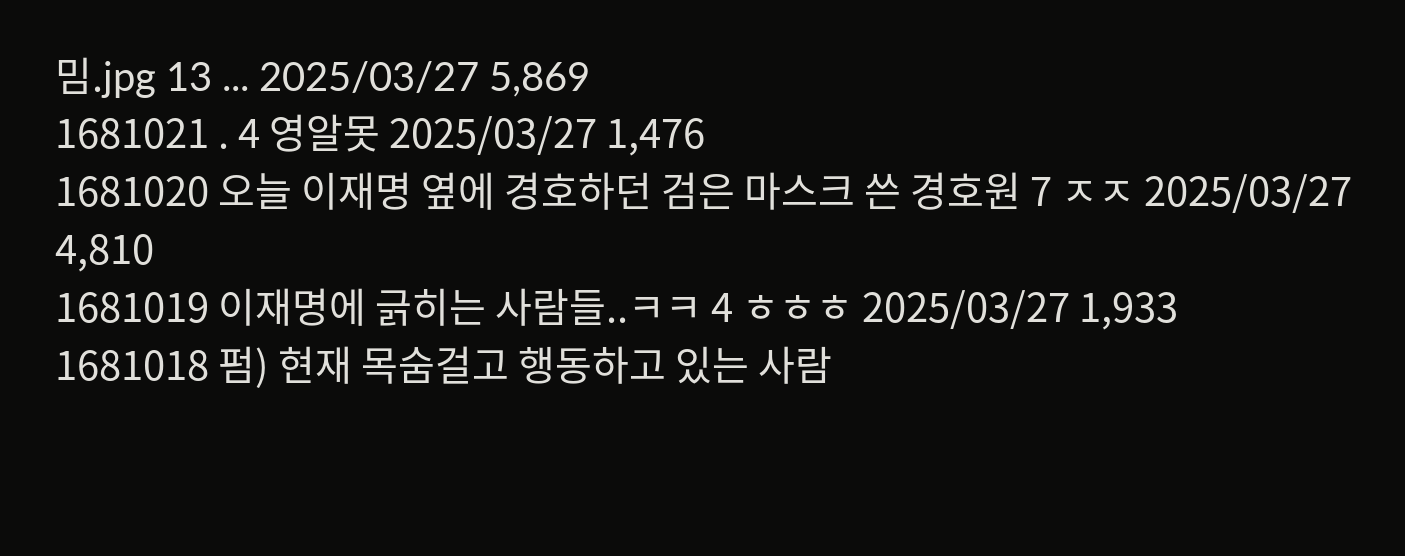밈.jpg 13 ... 2025/03/27 5,869
1681021 . 4 영알못 2025/03/27 1,476
1681020 오늘 이재명 옆에 경호하던 검은 마스크 쓴 경호원 7 ㅈㅈ 2025/03/27 4,810
1681019 이재명에 긁히는 사람들..ㅋㅋ 4 ㅎㅎㅎ 2025/03/27 1,933
1681018 펌) 현재 목숨걸고 행동하고 있는 사람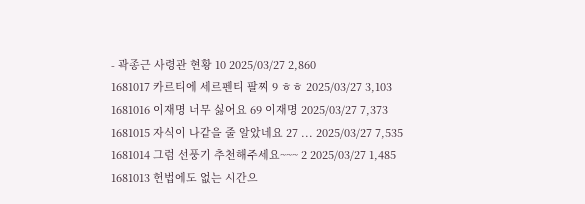- 곽종근 사령관 현황 10 2025/03/27 2,860
1681017 카르티에 세르펜티 팔찌 9 ㅎㅎ 2025/03/27 3,103
1681016 이재명 너무 싫어요 69 이재명 2025/03/27 7,373
1681015 자식이 나같을 줄 알았네요 27 ... 2025/03/27 7,535
1681014 그럼 선풍기 추천해주세요~~~ 2 2025/03/27 1,485
1681013 헌법에도 없는 시간으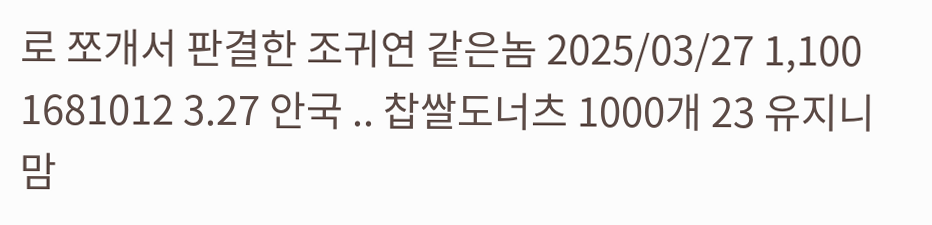로 쪼개서 판결한 조귀연 같은놈 2025/03/27 1,100
1681012 3.27 안국 .. 찹쌀도너츠 1000개 23 유지니맘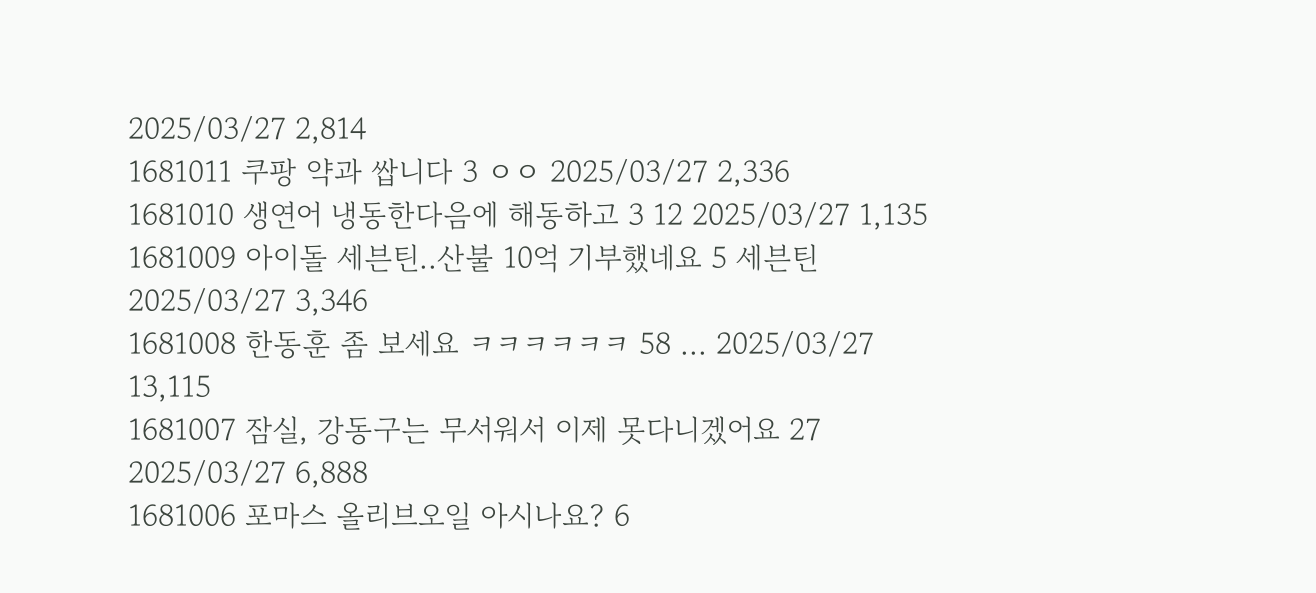2025/03/27 2,814
1681011 쿠팡 약과 쌉니다 3 ㅇㅇ 2025/03/27 2,336
1681010 생연어 냉동한다음에 해동하고 3 12 2025/03/27 1,135
1681009 아이돌 세븐틴..산불 10억 기부했네요 5 세븐틴 2025/03/27 3,346
1681008 한동훈 좀 보세요 ㅋㅋㅋㅋㅋㅋ 58 ... 2025/03/27 13,115
1681007 잠실, 강동구는 무서워서 이제 못다니겠어요 27 2025/03/27 6,888
1681006 포마스 올리브오일 아시나요? 6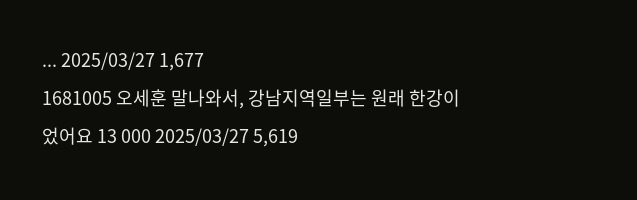... 2025/03/27 1,677
1681005 오세훈 말나와서, 강남지역일부는 원래 한강이었어요 13 000 2025/03/27 5,619